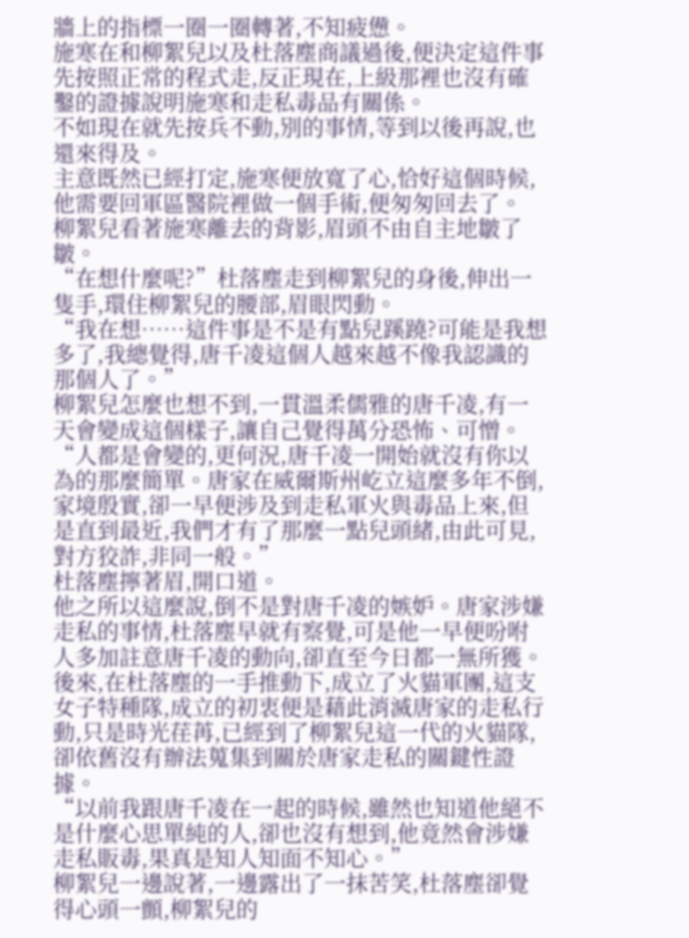牆上的指標一圈一圈轉著,不知疲憊。
施寒在和柳絮兒以及杜落塵商議過後,便決定這件事先按照正常的程式走,反正現在,上級那裡也沒有確鑿的證據說明施寒和走私毒品有關係。
不如現在就先按兵不動,別的事情,等到以後再說,也還來得及。
主意既然已經打定,施寒便放寬了心,恰好這個時候,他需要回軍區醫院裡做一個手術,便匆匆回去了。
柳絮兒看著施寒離去的背影,眉頭不由自主地皺了皺。
“在想什麼呢?”杜落塵走到柳絮兒的身後,伸出一隻手,環住柳絮兒的腰部,眉眼閃動。
“我在想……這件事是不是有點兒蹊蹺?可能是我想多了,我總覺得,唐千凌這個人越來越不像我認識的那個人了。”
柳絮兒怎麼也想不到,一貫溫柔儒雅的唐千凌,有一天會變成這個樣子,讓自己覺得萬分恐怖、可憎。
“人都是會變的,更何況,唐千凌一開始就沒有你以為的那麼簡單。唐家在威爾斯州屹立這麼多年不倒,家境殷實,卻一早便涉及到走私軍火與毒品上來,但是直到最近,我們才有了那麼一點兒頭緒,由此可見,對方狡詐,非同一般。”
杜落塵擰著眉,開口道。
他之所以這麼說,倒不是對唐千凌的嫉妒。唐家涉嫌走私的事情,杜落塵早就有察覺,可是他一早便吩咐人多加註意唐千凌的動向,卻直至今日都一無所獲。
後來,在杜落塵的一手推動下,成立了火貓軍團,這支女子特種隊,成立的初衷便是藉此消滅唐家的走私行動,只是時光荏苒,已經到了柳絮兒這一代的火貓隊,卻依舊沒有辦法蒐集到關於唐家走私的關鍵性證據。
“以前我跟唐千凌在一起的時候,雖然也知道他絕不是什麼心思單純的人,卻也沒有想到,他竟然會涉嫌走私販毒,果真是知人知面不知心。”
柳絮兒一邊說著,一邊露出了一抹苦笑,杜落塵卻覺得心頭一顫,柳絮兒的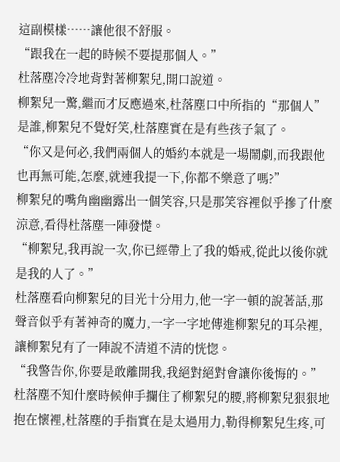這副模樣……讓他很不舒服。
“跟我在一起的時候不要提那個人。”
杜落塵冷冷地背對著柳絮兒,開口說道。
柳絮兒一驚,繼而才反應過來,杜落塵口中所指的“那個人”是誰,柳絮兒不覺好笑,杜落塵實在是有些孩子氣了。
“你又是何必,我們兩個人的婚約本就是一場鬧劇,而我跟他也再無可能,怎麼,就連我提一下,你都不樂意了嗎?”
柳絮兒的嘴角幽幽露出一個笑容,只是那笑容裡似乎摻了什麼涼意,看得杜落塵一陣發憷。
“柳絮兒,我再說一次,你已經帶上了我的婚戒,從此以後你就是我的人了。”
杜落塵看向柳絮兒的目光十分用力,他一字一頓的說著話,那聲音似乎有著神奇的魔力,一字一字地傳進柳絮兒的耳朵裡,讓柳絮兒有了一陣說不清道不清的恍惚。
“我警告你,你要是敢離開我,我絕對絕對會讓你後悔的。”
杜落塵不知什麼時候伸手攔住了柳絮兒的腰,將柳絮兒狠狠地抱在懷裡,杜落塵的手指實在是太過用力,勒得柳絮兒生疼,可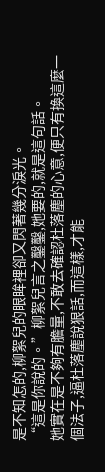是不知怎的,柳絮兒的眼眸裡卻又閃著幾分淚光。
“這是你說的。”柳絮兒言之鑿鑿,她要的,就是這句話。
她實在是不夠有膽量,不敢去確認杜落塵的心意,便只有換這麼一個法子,逼杜落塵說狠話,而這樣,才能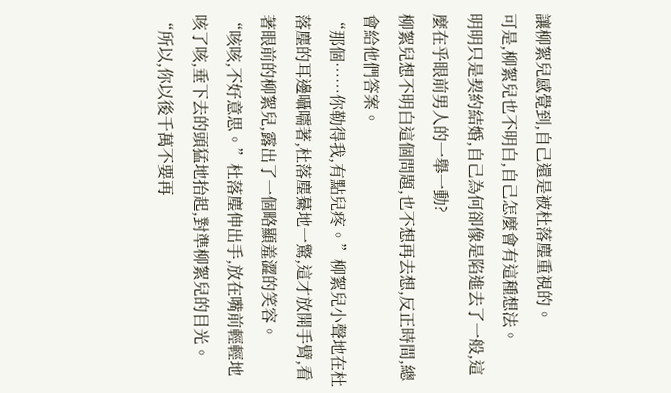讓柳絮兒感覺到,自己還是被杜落塵重視的。
可是,柳絮兒也不明白,自己怎麼會有這種想法。
明明只是契約結婚,自己為何卻像是陷進去了一般,這麼在乎眼前男人的一舉一動?
柳絮兒想不明白這個問題,也不想再去想,反正時間,總會給他們答案。
“那個……你勒得我,有點兒疼。”柳絮兒小聲地在杜落塵的耳邊囁嚅著,杜落塵驀地一驚,這才放開手臂,看著眼前的柳絮兒,露出了一個略顯羞澀的笑容。
“咳咳,不好意思。”杜落塵伸出手,放在嘴前輕輕地咳了咳,垂下去的頭猛地抬起,對準柳絮兒的目光。
“所以,你以後千萬不要再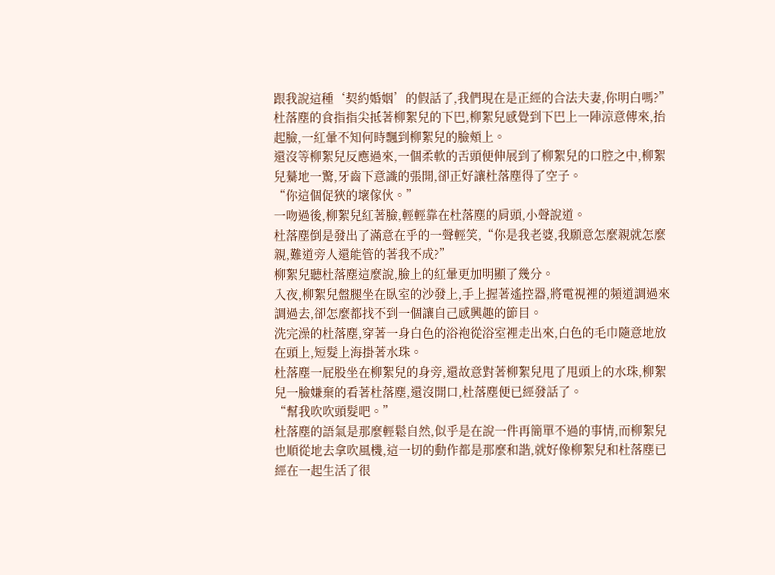跟我說這種‘契約婚姻’的假話了,我們現在是正經的合法夫妻,你明白嗎?”
杜落塵的食指指尖抵著柳絮兒的下巴,柳絮兒感覺到下巴上一陣涼意傳來,抬起臉,一紅暈不知何時飄到柳絮兒的臉頰上。
還沒等柳絮兒反應過來,一個柔軟的舌頭便伸展到了柳絮兒的口腔之中,柳絮兒驀地一驚,牙齒下意識的張開,卻正好讓杜落塵得了空子。
“你這個促狹的壞傢伙。”
一吻過後,柳絮兒紅著臉,輕輕靠在杜落塵的肩頭,小聲說道。
杜落塵倒是發出了滿意在乎的一聲輕笑,“你是我老婆,我願意怎麼親就怎麼親,難道旁人還能管的著我不成?”
柳絮兒聽杜落塵這麼說,臉上的紅暈更加明顯了幾分。
入夜,柳絮兒盤腿坐在臥室的沙發上,手上握著遙控器,將電視裡的頻道調過來調過去,卻怎麼都找不到一個讓自己感興趣的節目。
洗完澡的杜落塵,穿著一身白色的浴袍從浴室裡走出來,白色的毛巾隨意地放在頭上,短髮上海掛著水珠。
杜落塵一屁股坐在柳絮兒的身旁,還故意對著柳絮兒甩了甩頭上的水珠,柳絮兒一臉嫌棄的看著杜落塵,還沒開口,杜落塵便已經發話了。
“幫我吹吹頭髮吧。”
杜落塵的語氣是那麼輕鬆自然,似乎是在說一件再簡單不過的事情,而柳絮兒也順從地去拿吹風機,這一切的動作都是那麼和諧,就好像柳絮兒和杜落塵已經在一起生活了很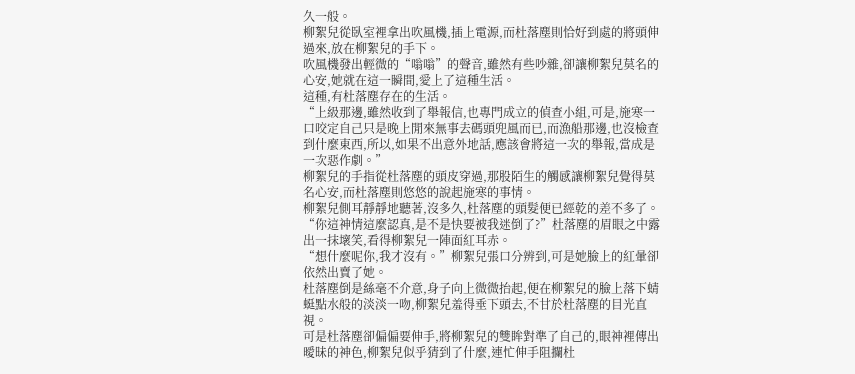久一般。
柳絮兒從臥室裡拿出吹風機,插上電源,而杜落塵則恰好到處的將頭伸過來,放在柳絮兒的手下。
吹風機發出輕微的“嗡嗡”的聲音,雖然有些吵雜,卻讓柳絮兒莫名的心安,她就在這一瞬間,愛上了這種生活。
這種,有杜落塵存在的生活。
“上級那邊,雖然收到了舉報信,也專門成立的偵查小組,可是,施寒一口咬定自己只是晚上閒來無事去碼頭兜風而已,而漁船那邊,也沒檢查到什麼東西,所以,如果不出意外地話,應該會將這一次的舉報,當成是一次惡作劇。”
柳絮兒的手指從杜落塵的頭皮穿過,那股陌生的觸感讓柳絮兒覺得莫名心安,而杜落塵則悠悠的說起施寒的事情。
柳絮兒側耳靜靜地聽著,沒多久,杜落塵的頭髮便已經乾的差不多了。
“你這神情這麼認真,是不是快要被我迷倒了?”杜落塵的眉眼之中露出一抹壞笑,看得柳絮兒一陣面紅耳赤。
“想什麼呢你,我才沒有。”柳絮兒張口分辨到,可是她臉上的紅暈卻依然出賣了她。
杜落塵倒是絲毫不介意,身子向上微微抬起,便在柳絮兒的臉上落下蜻蜓點水般的淡淡一吻,柳絮兒羞得垂下頭去,不甘於杜落塵的目光直視。
可是杜落塵卻偏偏要伸手,將柳絮兒的雙眸對準了自己的,眼神裡傳出曖昧的神色,柳絮兒似乎猜到了什麼,連忙伸手阻攔杜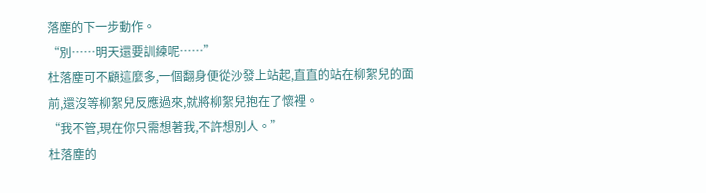落塵的下一步動作。
“別……明天還要訓練呢……”
杜落塵可不顧這麼多,一個翻身便從沙發上站起,直直的站在柳絮兒的面前,還沒等柳絮兒反應過來,就將柳絮兒抱在了懷裡。
“我不管,現在你只需想著我,不許想別人。”
杜落塵的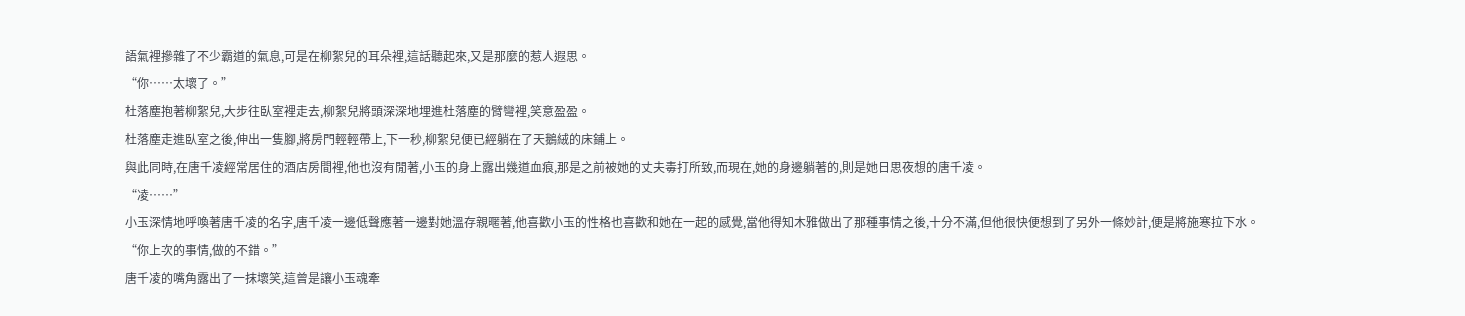語氣裡摻雜了不少霸道的氣息,可是在柳絮兒的耳朵裡,這話聽起來,又是那麼的惹人遐思。
“你……太壞了。”
杜落塵抱著柳絮兒,大步往臥室裡走去,柳絮兒將頭深深地埋進杜落塵的臂彎裡,笑意盈盈。
杜落塵走進臥室之後,伸出一隻腳,將房門輕輕帶上,下一秒,柳絮兒便已經躺在了天鵝絨的床鋪上。
與此同時,在唐千凌經常居住的酒店房間裡,他也沒有閒著,小玉的身上露出幾道血痕,那是之前被她的丈夫毒打所致,而現在,她的身邊躺著的,則是她日思夜想的唐千凌。
“凌……”
小玉深情地呼喚著唐千凌的名字,唐千凌一邊低聲應著一邊對她溫存親暱著,他喜歡小玉的性格也喜歡和她在一起的感覺,當他得知木雅做出了那種事情之後,十分不滿,但他很快便想到了另外一條妙計,便是將施寒拉下水。
“你上次的事情,做的不錯。”
唐千凌的嘴角露出了一抹壞笑,這曾是讓小玉魂牽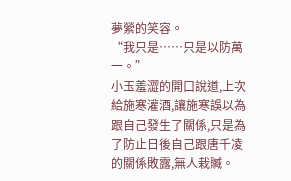夢縈的笑容。
“我只是……只是以防萬一。”
小玉羞澀的開口說道,上次給施寒灌酒,讓施寒誤以為跟自己發生了關係,只是為了防止日後自己跟唐千凌的關係敗露,無人栽贓。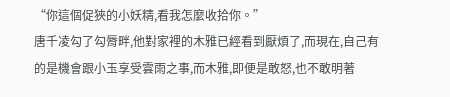“你這個促狹的小妖精,看我怎麼收拾你。”
唐千凌勾了勾脣畔,他對家裡的木雅已經看到厭煩了,而現在,自己有的是機會跟小玉享受雲雨之事,而木雅,即便是敢怒,也不敢明著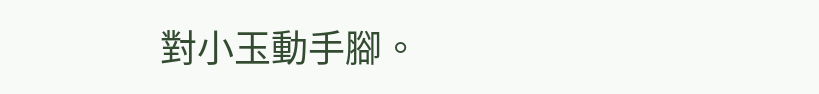對小玉動手腳。